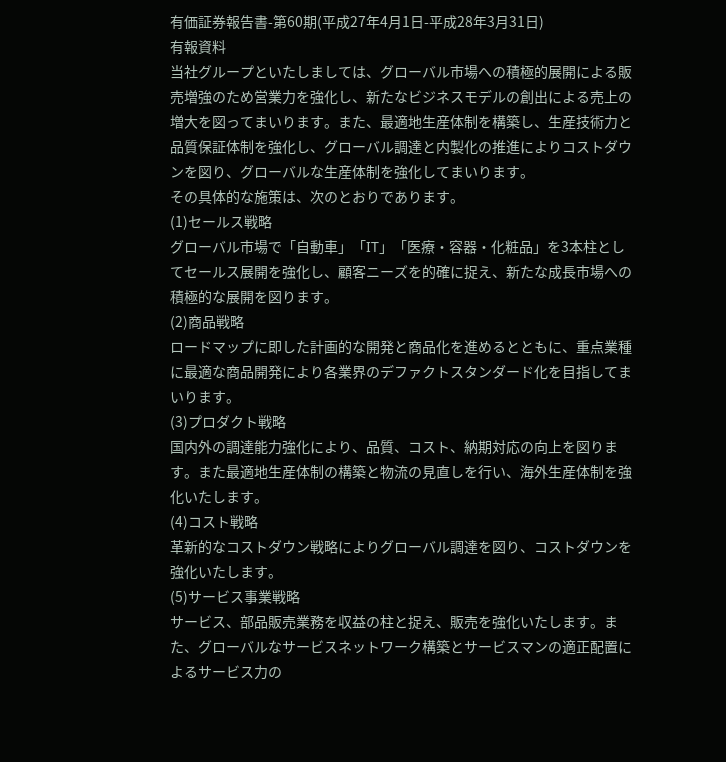有価証券報告書-第60期(平成27年4月1日-平成28年3月31日)
有報資料
当社グループといたしましては、グローバル市場への積極的展開による販売増強のため営業力を強化し、新たなビジネスモデルの創出による売上の増大を図ってまいります。また、最適地生産体制を構築し、生産技術力と品質保証体制を強化し、グローバル調達と内製化の推進によりコストダウンを図り、グローバルな生産体制を強化してまいります。
その具体的な施策は、次のとおりであります。
(1)セールス戦略
グローバル市場で「自動車」「IT」「医療・容器・化粧品」を3本柱としてセールス展開を強化し、顧客ニーズを的確に捉え、新たな成長市場への積極的な展開を図ります。
(2)商品戦略
ロードマップに即した計画的な開発と商品化を進めるとともに、重点業種に最適な商品開発により各業界のデファクトスタンダード化を目指してまいります。
(3)プロダクト戦略
国内外の調達能力強化により、品質、コスト、納期対応の向上を図ります。また最適地生産体制の構築と物流の見直しを行い、海外生産体制を強化いたします。
(4)コスト戦略
革新的なコストダウン戦略によりグローバル調達を図り、コストダウンを強化いたします。
(5)サービス事業戦略
サービス、部品販売業務を収益の柱と捉え、販売を強化いたします。また、グローバルなサービスネットワーク構築とサービスマンの適正配置によるサービス力の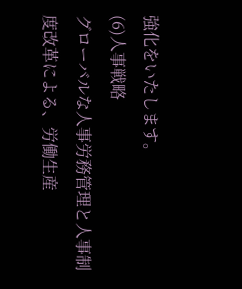強化をいたします。
(6)人事戦略
グローバルな人事労務管理と人事制度改革による、労働生産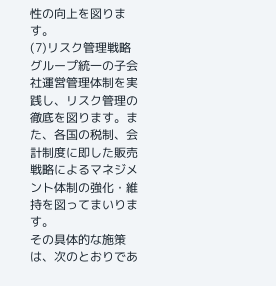性の向上を図ります。
(7)リスク管理戦略
グループ統一の子会社運営管理体制を実践し、リスク管理の徹底を図ります。また、各国の税制、会計制度に即した販売戦略によるマネジメント体制の強化・維持を図ってまいります。
その具体的な施策は、次のとおりであ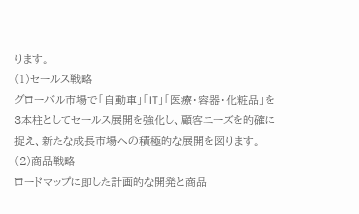ります。
(1)セールス戦略
グローバル市場で「自動車」「IT」「医療・容器・化粧品」を3本柱としてセールス展開を強化し、顧客ニーズを的確に捉え、新たな成長市場への積極的な展開を図ります。
(2)商品戦略
ロードマップに即した計画的な開発と商品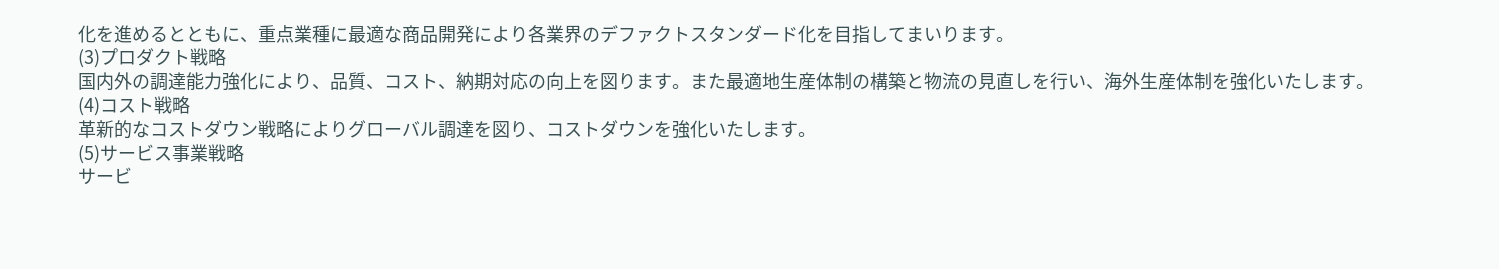化を進めるとともに、重点業種に最適な商品開発により各業界のデファクトスタンダード化を目指してまいります。
(3)プロダクト戦略
国内外の調達能力強化により、品質、コスト、納期対応の向上を図ります。また最適地生産体制の構築と物流の見直しを行い、海外生産体制を強化いたします。
(4)コスト戦略
革新的なコストダウン戦略によりグローバル調達を図り、コストダウンを強化いたします。
(5)サービス事業戦略
サービ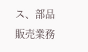ス、部品販売業務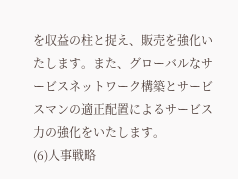を収益の柱と捉え、販売を強化いたします。また、グローバルなサービスネットワーク構築とサービスマンの適正配置によるサービス力の強化をいたします。
(6)人事戦略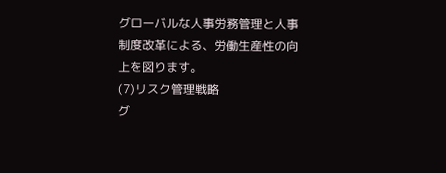グローバルな人事労務管理と人事制度改革による、労働生産性の向上を図ります。
(7)リスク管理戦略
グ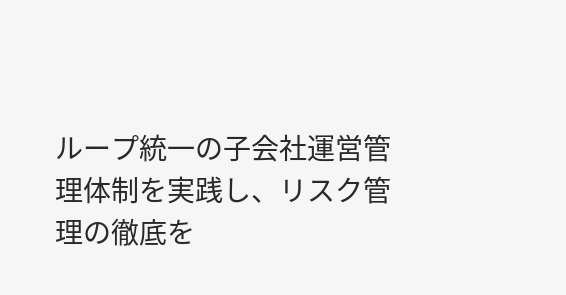ループ統一の子会社運営管理体制を実践し、リスク管理の徹底を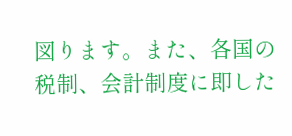図ります。また、各国の税制、会計制度に即した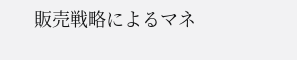販売戦略によるマネ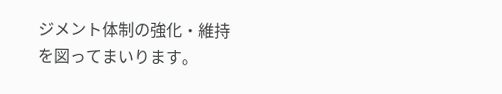ジメント体制の強化・維持を図ってまいります。